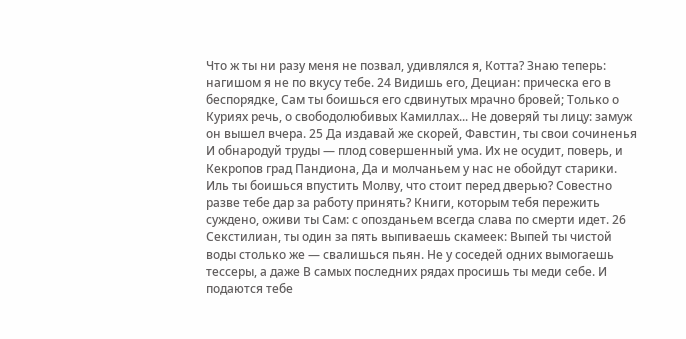Что ж ты ни разу меня не позвал, удивлялся я, Котта? Знаю теперь: нагишом я не по вкусу тебе. 24 Видишь его, Дециан: прическа его в беспорядке, Сам ты боишься его сдвинутых мрачно бровей; Только о Куриях речь, о свободолюбивых Камиллах... Не доверяй ты лицу: замуж он вышел вчера. 25 Да издавай же скорей, Фавстин, ты свои сочиненья И обнародуй труды — плод совершенный ума. Их не осудит, поверь, и Кекропов град Пандиона, Да и молчаньем у нас не обойдут старики. Иль ты боишься впустить Молву, что стоит перед дверью? Совестно разве тебе дар за работу принять? Книги, которым тебя пережить суждено, оживи ты Сам: с опозданьем всегда слава по смерти идет. 26 Секстилиан, ты один за пять выпиваешь скамеек: Выпей ты чистой воды столько же — свалишься пьян. Не у соседей одних вымогаешь тессеры, а даже В самых последних рядах просишь ты меди себе. И подаются тебе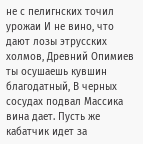не с пелигнских точил урожаи И не вино, что дают лозы этрусских холмов, Древний Опимиев ты осушаешь кувшин благодатный, В черных сосудах подвал Массика вина дает. Пусть же кабатчик идет за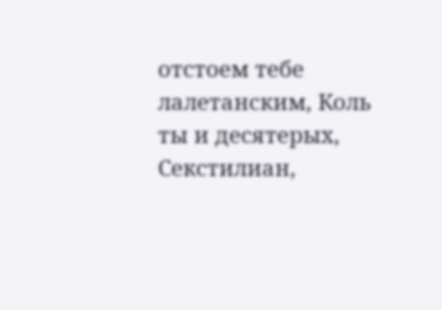отстоем тебе лалетанским, Коль ты и десятерых, Секстилиан,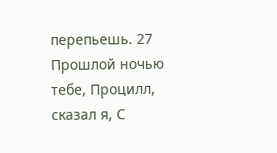перепьешь. 27 Прошлой ночью тебе, Процилл, сказал я, С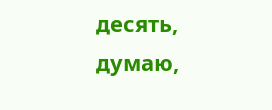десять, думаю,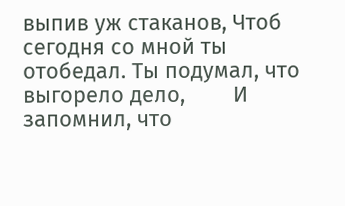выпив уж стаканов, Чтоб сегодня со мной ты отобедал. Ты подумал, что выгорело дело,        И запомнил, что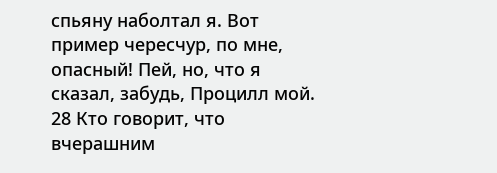спьяну наболтал я. Вот пример чересчур, по мне, опасный! Пей, но, что я сказал, забудь, Процилл мой. 28 Кто говорит, что вчерашним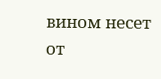вином несет от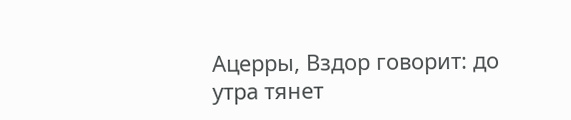Ацерры, Вздор говорит: до утра тянет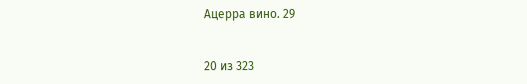Ацерра вино. 29


20 из 323